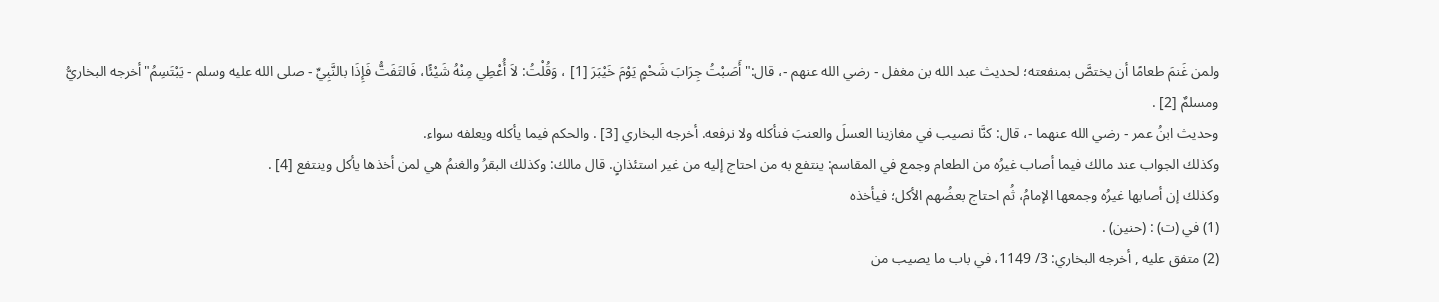ولمن غَنمَ طعامًا أن يختصَّ بمنفعته؛ لحديث عبد الله بن مغفل - رضي الله عنهم -، قال:"أَصَبْتُ جِرَابَ شَحْمٍ يَوْمَ خَيْبَرَ [1] ، وَقُلْتُ: لاَ أُعْطِي مِنْهُ شَيْئًا، فَالتَفَتُّ فَإِذَا بالنَّبِيِّ - صلى الله عليه وسلم - يَبْتَسِمُ"أخرجه البخاريُّ ومسلمٌ [2] .
وحديث ابنُ عمر - رضي الله عنهما -، قال: كنَّا نصيب في مغازينا العسلَ والعنبَ فنأكله ولا نرفعه. أخرجه البخاري [3] . والحكم فيما يأكله ويعلفه سواء.
وكذلك الجواب عند مالك فيما أصاب غيرُه من الطعام وجمع في المقاسم: ينتفع به من احتاج إليه من غير استئذانٍ. قال مالك: وكذلك البقرُ والغنمُ هي لمن أخذها يأكل وينتفع [4] .
وكذلك إن أصابها غيرُه وجمعها الإمامُ، ثُم احتاج بعضُهم الأكل؛ فيأخذه
(1) في (ت) : (حنين) .
(2) متفق عليه , أخرجه البخاري: 3/ 1149، في باب ما يصيب من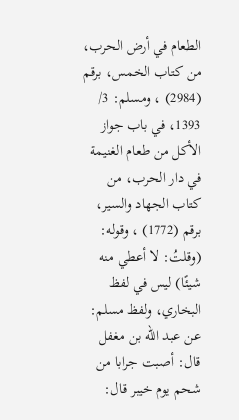الطعام في أرض الحرب، من كتاب الخمس، برقم (2984) ، ومسلم: 3/ 1393، في باب جواز الأكل من طعام الغنيمة في دار الحرب، من كتاب الجهاد والسير، برقم (1772) ، وقوله: (وقلتُ: لا أعطي منه شيئًا) ليس في لفظ البخاري، ولفظ مسلم: عن عبد الله بن مغفل قال: أصبت جرابا من شحم يوم خيبر قال: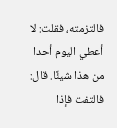فالتزمته، فقلت: لا أعطي اليوم أحدا من هذا شيئًا. قال: فالتفت فإذا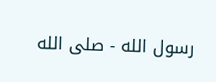رسول الله - صلى الله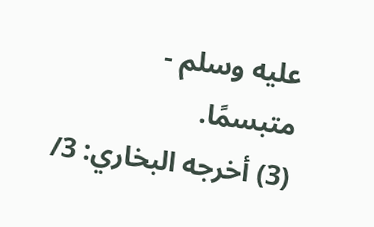عليه وسلم - متبسمًا.
(3) أخرجه البخاري: 3/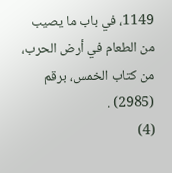1149، في باب ما يصيب من الطعام في أرض الحرب، من كتاب الخمس، برقم (2985) .
(4)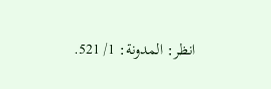انظر: المدونة: 1/ 521.